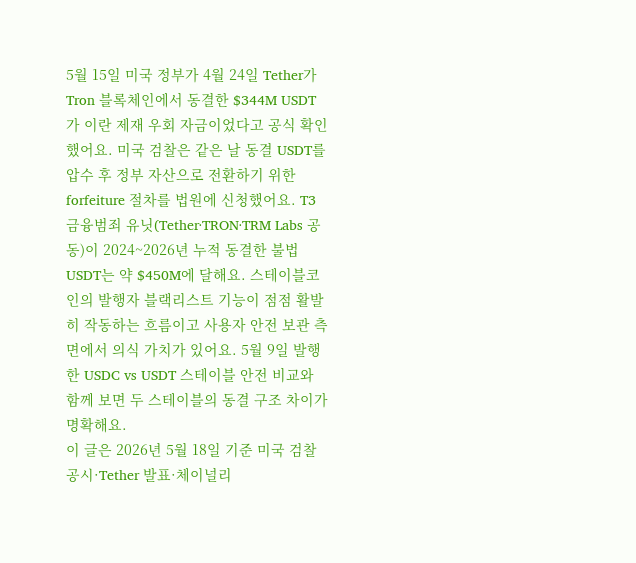5월 15일 미국 정부가 4월 24일 Tether가 Tron 블록체인에서 동결한 $344M USDT가 이란 제재 우회 자금이었다고 공식 확인했어요. 미국 검찰은 같은 날 동결 USDT를 압수 후 정부 자산으로 전환하기 위한 forfeiture 절차를 법원에 신청했어요. T3 금융범죄 유닛(Tether·TRON·TRM Labs 공동)이 2024~2026년 누적 동결한 불법 USDT는 약 $450M에 달해요. 스테이블코인의 발행자 블랙리스트 기능이 점점 활발히 작동하는 흐름이고 사용자 안전 보관 측면에서 의식 가치가 있어요. 5월 9일 발행한 USDC vs USDT 스테이블 안전 비교와 함께 보면 두 스테이블의 동결 구조 차이가 명확해요.
이 글은 2026년 5월 18일 기준 미국 검찰 공시·Tether 발표·체이널리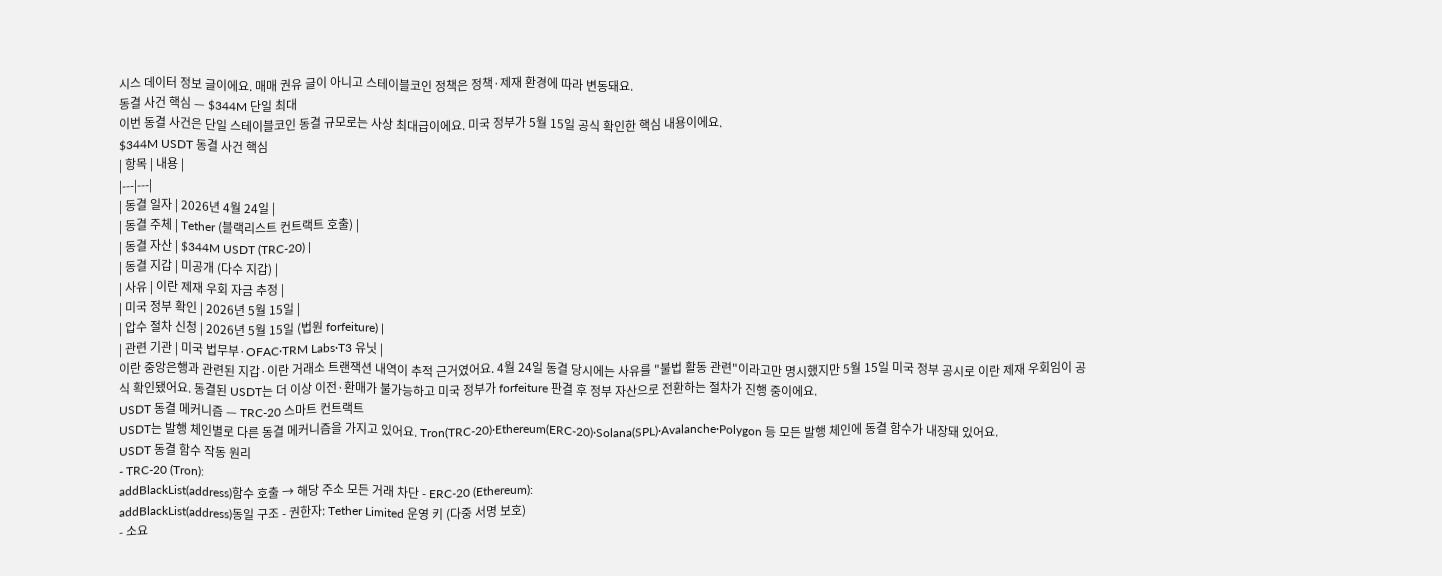시스 데이터 정보 글이에요. 매매 권유 글이 아니고 스테이블코인 정책은 정책·제재 환경에 따라 변동돼요.
동결 사건 핵심 — $344M 단일 최대
이번 동결 사건은 단일 스테이블코인 동결 규모로는 사상 최대급이에요. 미국 정부가 5월 15일 공식 확인한 핵심 내용이에요.
$344M USDT 동결 사건 핵심
| 항목 | 내용 |
|---|---|
| 동결 일자 | 2026년 4월 24일 |
| 동결 주체 | Tether (블랙리스트 컨트랙트 호출) |
| 동결 자산 | $344M USDT (TRC-20) |
| 동결 지갑 | 미공개 (다수 지갑) |
| 사유 | 이란 제재 우회 자금 추정 |
| 미국 정부 확인 | 2026년 5월 15일 |
| 압수 절차 신청 | 2026년 5월 15일 (법원 forfeiture) |
| 관련 기관 | 미국 법무부·OFAC·TRM Labs·T3 유닛 |
이란 중앙은행과 관련된 지갑·이란 거래소 트랜잭션 내역이 추적 근거였어요. 4월 24일 동결 당시에는 사유를 "불법 활동 관련"이라고만 명시했지만 5월 15일 미국 정부 공시로 이란 제재 우회임이 공식 확인됐어요. 동결된 USDT는 더 이상 이전·환매가 불가능하고 미국 정부가 forfeiture 판결 후 정부 자산으로 전환하는 절차가 진행 중이에요.
USDT 동결 메커니즘 — TRC-20 스마트 컨트랙트
USDT는 발행 체인별로 다른 동결 메커니즘을 가지고 있어요. Tron(TRC-20)·Ethereum(ERC-20)·Solana(SPL)·Avalanche·Polygon 등 모든 발행 체인에 동결 함수가 내장돼 있어요.
USDT 동결 함수 작동 원리
- TRC-20 (Tron):
addBlackList(address)함수 호출 → 해당 주소 모든 거래 차단 - ERC-20 (Ethereum):
addBlackList(address)동일 구조 - 권한자: Tether Limited 운영 키 (다중 서명 보호)
- 소요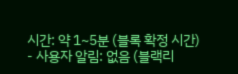시간: 약 1~5분 (블록 확정 시간)
- 사용자 알림: 없음 (블랙리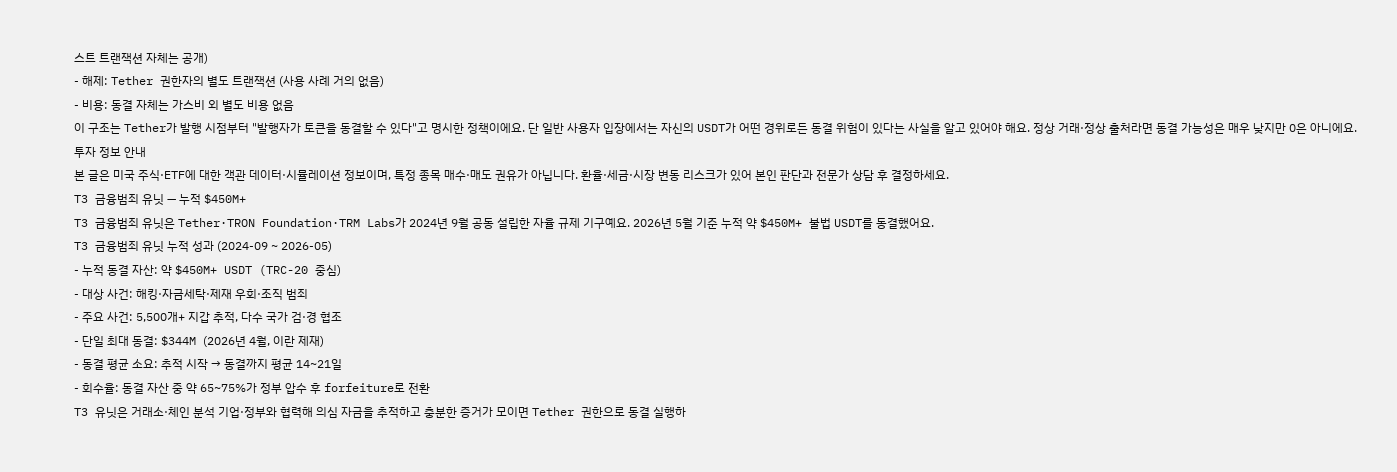스트 트랜잭션 자체는 공개)
- 해제: Tether 권한자의 별도 트랜잭션 (사용 사례 거의 없음)
- 비용: 동결 자체는 가스비 외 별도 비용 없음
이 구조는 Tether가 발행 시점부터 "발행자가 토큰을 동결할 수 있다"고 명시한 정책이에요. 단 일반 사용자 입장에서는 자신의 USDT가 어떤 경위로든 동결 위험이 있다는 사실을 알고 있어야 해요. 정상 거래·정상 출처라면 동결 가능성은 매우 낮지만 0은 아니에요.
투자 정보 안내
본 글은 미국 주식·ETF에 대한 객관 데이터·시뮬레이션 정보이며, 특정 종목 매수·매도 권유가 아닙니다. 환율·세금·시장 변동 리스크가 있어 본인 판단과 전문가 상담 후 결정하세요.
T3 금융범죄 유닛 — 누적 $450M+
T3 금융범죄 유닛은 Tether·TRON Foundation·TRM Labs가 2024년 9월 공동 설립한 자율 규제 기구예요. 2026년 5월 기준 누적 약 $450M+ 불법 USDT를 동결했어요.
T3 금융범죄 유닛 누적 성과 (2024-09 ~ 2026-05)
- 누적 동결 자산: 약 $450M+ USDT (TRC-20 중심)
- 대상 사건: 해킹·자금세탁·제재 우회·조직 범죄
- 주요 사건: 5,500개+ 지갑 추적, 다수 국가 검·경 협조
- 단일 최대 동결: $344M (2026년 4월, 이란 제재)
- 동결 평균 소요: 추적 시작 → 동결까지 평균 14~21일
- 회수율: 동결 자산 중 약 65~75%가 정부 압수 후 forfeiture로 전환
T3 유닛은 거래소·체인 분석 기업·정부와 협력해 의심 자금을 추적하고 충분한 증거가 모이면 Tether 권한으로 동결 실행하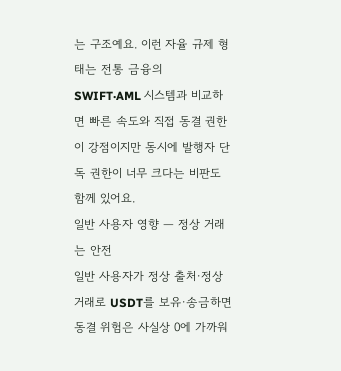는 구조예요. 이런 자율 규제 형태는 전통 금융의 SWIFT·AML 시스템과 비교하면 빠른 속도와 직접 동결 권한이 강점이지만 동시에 발행자 단독 권한이 너무 크다는 비판도 함께 있어요.
일반 사용자 영향 — 정상 거래는 안전
일반 사용자가 정상 출처·정상 거래로 USDT를 보유·송금하면 동결 위험은 사실상 0에 가까워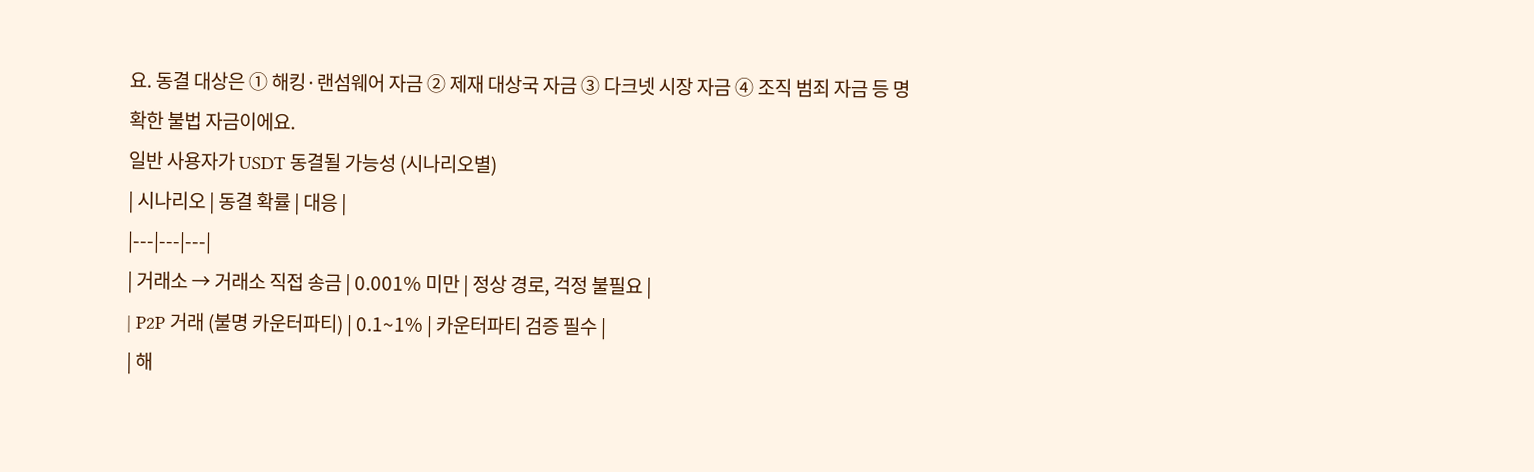요. 동결 대상은 ① 해킹·랜섬웨어 자금 ② 제재 대상국 자금 ③ 다크넷 시장 자금 ④ 조직 범죄 자금 등 명확한 불법 자금이에요.
일반 사용자가 USDT 동결될 가능성 (시나리오별)
| 시나리오 | 동결 확률 | 대응 |
|---|---|---|
| 거래소 → 거래소 직접 송금 | 0.001% 미만 | 정상 경로, 걱정 불필요 |
| P2P 거래 (불명 카운터파티) | 0.1~1% | 카운터파티 검증 필수 |
| 해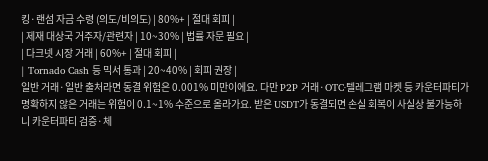킹·랜섬 자금 수령 (의도/비의도) | 80%+ | 절대 회피 |
| 제재 대상국 거주자/관련자 | 10~30% | 법률 자문 필요 |
| 다크넷 시장 거래 | 60%+ | 절대 회피 |
| Tornado Cash 등 믹서 통과 | 20~40% | 회피 권장 |
일반 거래·일반 출처라면 동결 위험은 0.001% 미만이에요. 다만 P2P 거래·OTC·텔레그램 마켓 등 카운터파티가 명확하지 않은 거래는 위험이 0.1~1% 수준으로 올라가요. 받은 USDT가 동결되면 손실 회복이 사실상 불가능하니 카운터파티 검증·체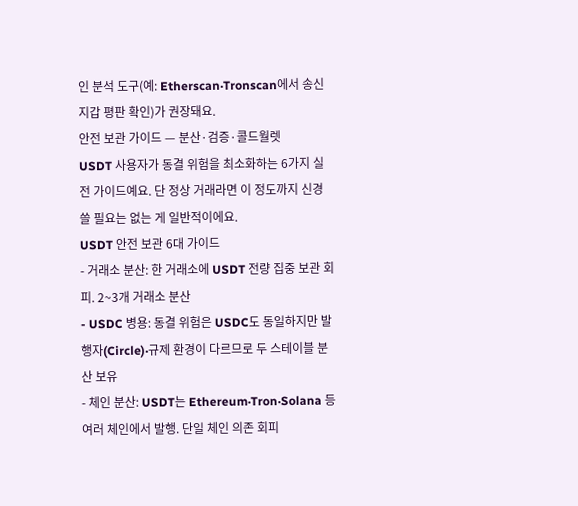인 분석 도구(예: Etherscan·Tronscan에서 송신 지갑 평판 확인)가 권장돼요.
안전 보관 가이드 — 분산·검증·콜드월렛
USDT 사용자가 동결 위험을 최소화하는 6가지 실전 가이드예요. 단 정상 거래라면 이 정도까지 신경 쓸 필요는 없는 게 일반적이에요.
USDT 안전 보관 6대 가이드
- 거래소 분산: 한 거래소에 USDT 전량 집중 보관 회피. 2~3개 거래소 분산
- USDC 병용: 동결 위험은 USDC도 동일하지만 발행자(Circle)·규제 환경이 다르므로 두 스테이블 분산 보유
- 체인 분산: USDT는 Ethereum·Tron·Solana 등 여러 체인에서 발행. 단일 체인 의존 회피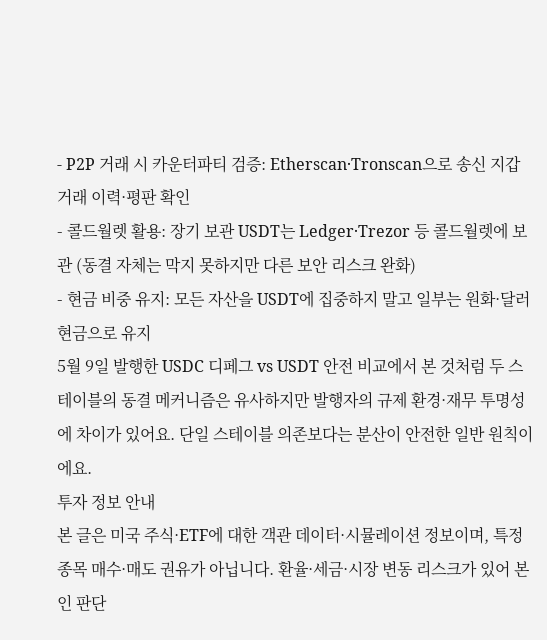- P2P 거래 시 카운터파티 검증: Etherscan·Tronscan으로 송신 지갑 거래 이력·평판 확인
- 콜드월렛 활용: 장기 보관 USDT는 Ledger·Trezor 등 콜드월렛에 보관 (동결 자체는 막지 못하지만 다른 보안 리스크 완화)
- 현금 비중 유지: 모든 자산을 USDT에 집중하지 말고 일부는 원화·달러 현금으로 유지
5월 9일 발행한 USDC 디페그 vs USDT 안전 비교에서 본 것처럼 두 스테이블의 동결 메커니즘은 유사하지만 발행자의 규제 환경·재무 투명성에 차이가 있어요. 단일 스테이블 의존보다는 분산이 안전한 일반 원칙이에요.
투자 정보 안내
본 글은 미국 주식·ETF에 대한 객관 데이터·시뮬레이션 정보이며, 특정 종목 매수·매도 권유가 아닙니다. 환율·세금·시장 변동 리스크가 있어 본인 판단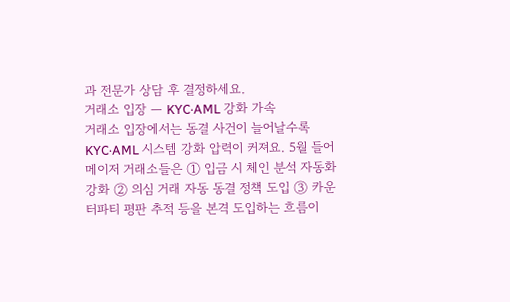과 전문가 상담 후 결정하세요.
거래소 입장 — KYC·AML 강화 가속
거래소 입장에서는 동결 사건이 늘어날수록 KYC·AML 시스템 강화 압력이 커져요. 5월 들어 메이저 거래소들은 ① 입금 시 체인 분석 자동화 강화 ② 의심 거래 자동 동결 정책 도입 ③ 카운터파티 평판 추적 등을 본격 도입하는 흐름이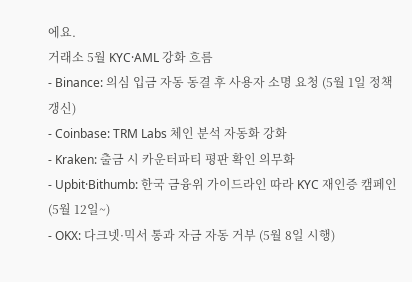에요.
거래소 5월 KYC·AML 강화 흐름
- Binance: 의심 입금 자동 동결 후 사용자 소명 요청 (5월 1일 정책 갱신)
- Coinbase: TRM Labs 체인 분석 자동화 강화
- Kraken: 출금 시 카운터파티 평판 확인 의무화
- Upbit·Bithumb: 한국 금융위 가이드라인 따라 KYC 재인증 캠페인 (5월 12일~)
- OKX: 다크넷·믹서 통과 자금 자동 거부 (5월 8일 시행)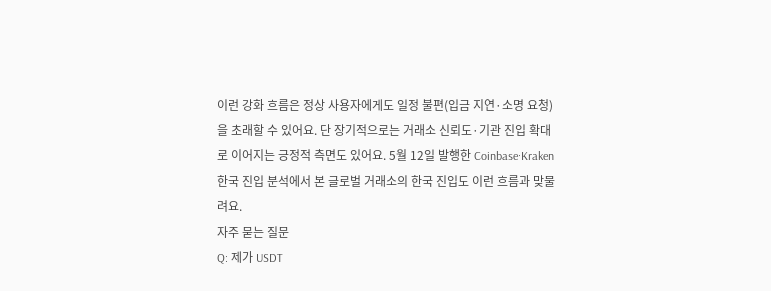이런 강화 흐름은 정상 사용자에게도 일정 불편(입금 지연·소명 요청)을 초래할 수 있어요. 단 장기적으로는 거래소 신뢰도·기관 진입 확대로 이어지는 긍정적 측면도 있어요. 5월 12일 발행한 Coinbase·Kraken 한국 진입 분석에서 본 글로벌 거래소의 한국 진입도 이런 흐름과 맞물려요.
자주 묻는 질문
Q: 제가 USDT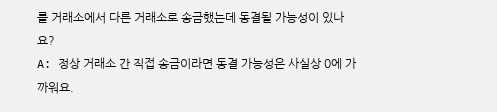를 거래소에서 다른 거래소로 송금했는데 동결될 가능성이 있나요?
A: 정상 거래소 간 직접 송금이라면 동결 가능성은 사실상 0에 가까워요.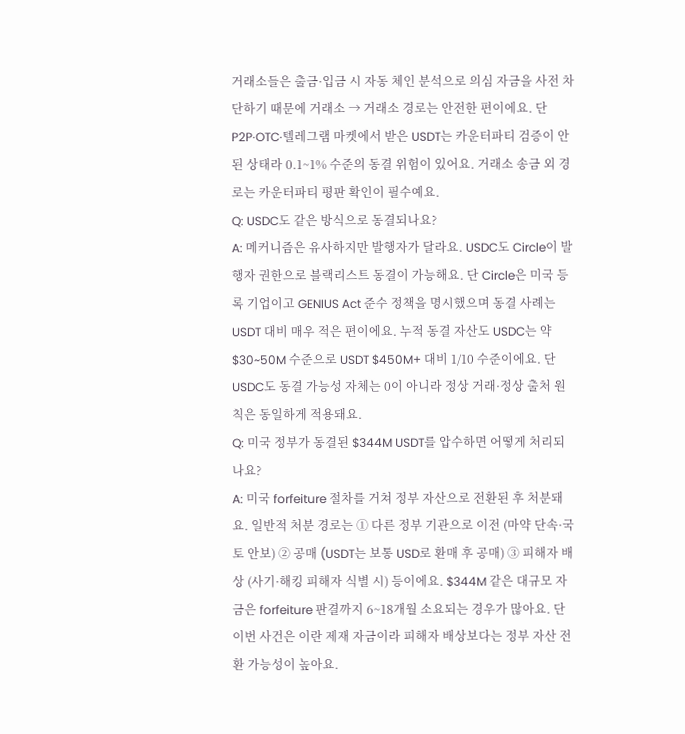거래소들은 출금·입금 시 자동 체인 분석으로 의심 자금을 사전 차단하기 때문에 거래소 → 거래소 경로는 안전한 편이에요. 단 P2P·OTC·텔레그램 마켓에서 받은 USDT는 카운터파티 검증이 안 된 상태라 0.1~1% 수준의 동결 위험이 있어요. 거래소 송금 외 경로는 카운터파티 평판 확인이 필수예요.
Q: USDC도 같은 방식으로 동결되나요?
A: 메커니즘은 유사하지만 발행자가 달라요. USDC도 Circle이 발행자 권한으로 블랙리스트 동결이 가능해요. 단 Circle은 미국 등록 기업이고 GENIUS Act 준수 정책을 명시했으며 동결 사례는 USDT 대비 매우 적은 편이에요. 누적 동결 자산도 USDC는 약 $30~50M 수준으로 USDT $450M+ 대비 1/10 수준이에요. 단 USDC도 동결 가능성 자체는 0이 아니라 정상 거래·정상 출처 원칙은 동일하게 적용돼요.
Q: 미국 정부가 동결된 $344M USDT를 압수하면 어떻게 처리되나요?
A: 미국 forfeiture 절차를 거쳐 정부 자산으로 전환된 후 처분돼요. 일반적 처분 경로는 ① 다른 정부 기관으로 이전 (마약 단속·국토 안보) ② 공매 (USDT는 보통 USD로 환매 후 공매) ③ 피해자 배상 (사기·해킹 피해자 식별 시) 등이에요. $344M 같은 대규모 자금은 forfeiture 판결까지 6~18개월 소요되는 경우가 많아요. 단 이번 사건은 이란 제재 자금이라 피해자 배상보다는 정부 자산 전환 가능성이 높아요.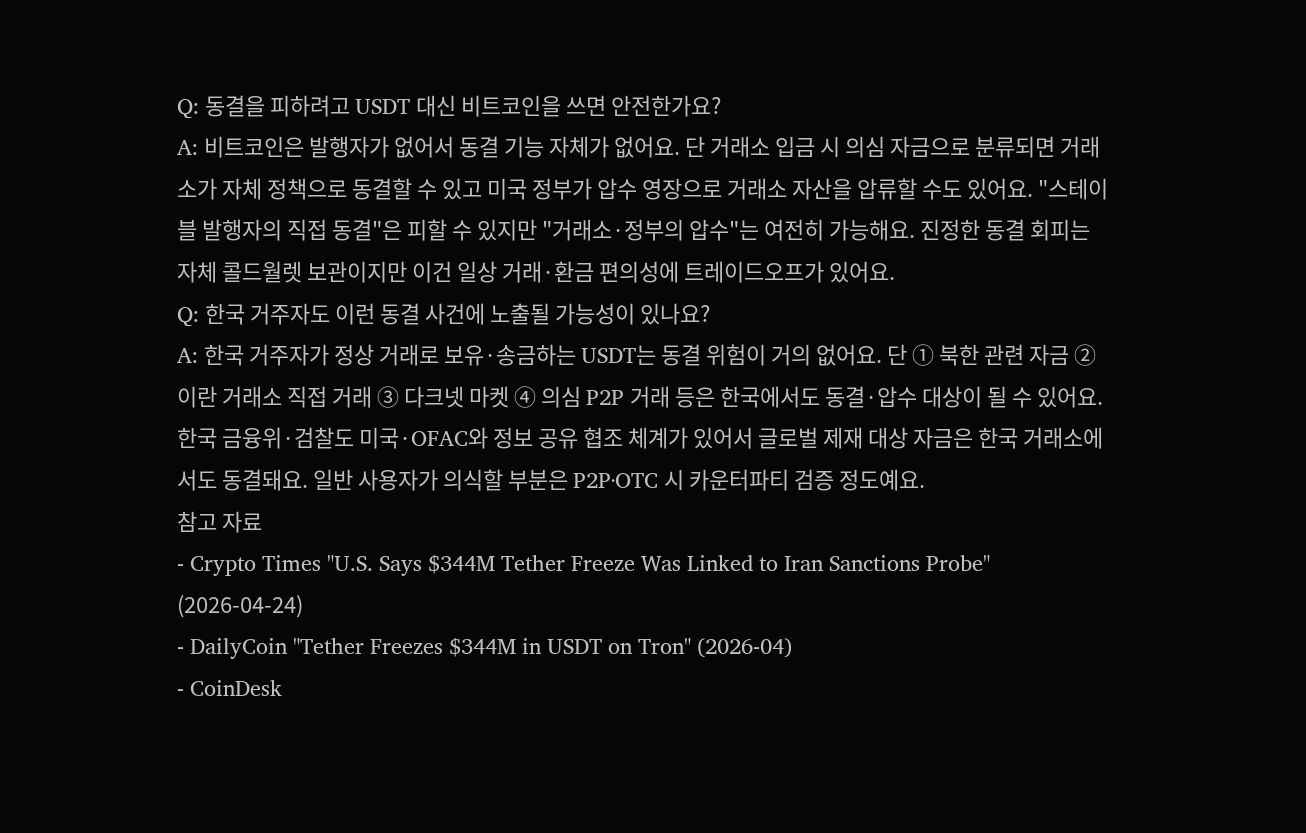Q: 동결을 피하려고 USDT 대신 비트코인을 쓰면 안전한가요?
A: 비트코인은 발행자가 없어서 동결 기능 자체가 없어요. 단 거래소 입금 시 의심 자금으로 분류되면 거래소가 자체 정책으로 동결할 수 있고 미국 정부가 압수 영장으로 거래소 자산을 압류할 수도 있어요. "스테이블 발행자의 직접 동결"은 피할 수 있지만 "거래소·정부의 압수"는 여전히 가능해요. 진정한 동결 회피는 자체 콜드월렛 보관이지만 이건 일상 거래·환금 편의성에 트레이드오프가 있어요.
Q: 한국 거주자도 이런 동결 사건에 노출될 가능성이 있나요?
A: 한국 거주자가 정상 거래로 보유·송금하는 USDT는 동결 위험이 거의 없어요. 단 ① 북한 관련 자금 ② 이란 거래소 직접 거래 ③ 다크넷 마켓 ④ 의심 P2P 거래 등은 한국에서도 동결·압수 대상이 될 수 있어요. 한국 금융위·검찰도 미국·OFAC와 정보 공유 협조 체계가 있어서 글로벌 제재 대상 자금은 한국 거래소에서도 동결돼요. 일반 사용자가 의식할 부분은 P2P·OTC 시 카운터파티 검증 정도예요.
참고 자료
- Crypto Times "U.S. Says $344M Tether Freeze Was Linked to Iran Sanctions Probe" (2026-04-24)
- DailyCoin "Tether Freezes $344M in USDT on Tron" (2026-04)
- CoinDesk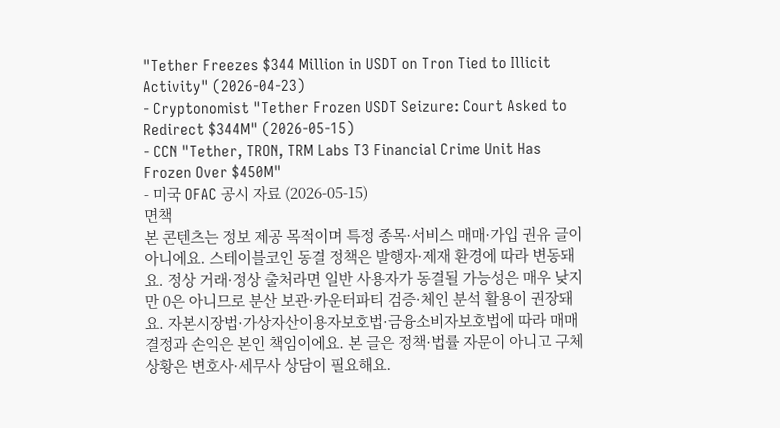"Tether Freezes $344 Million in USDT on Tron Tied to Illicit Activity" (2026-04-23)
- Cryptonomist "Tether Frozen USDT Seizure: Court Asked to Redirect $344M" (2026-05-15)
- CCN "Tether, TRON, TRM Labs T3 Financial Crime Unit Has Frozen Over $450M"
- 미국 OFAC 공시 자료 (2026-05-15)
면책
본 콘텐츠는 정보 제공 목적이며 특정 종목·서비스 매매·가입 권유 글이 아니에요. 스테이블코인 동결 정책은 발행자·제재 환경에 따라 변동돼요. 정상 거래·정상 출처라면 일반 사용자가 동결될 가능성은 매우 낮지만 0은 아니므로 분산 보관·카운터파티 검증·체인 분석 활용이 권장돼요. 자본시장법·가상자산이용자보호법·금융소비자보호법에 따라 매매 결정과 손익은 본인 책임이에요. 본 글은 정책·법률 자문이 아니고 구체 상황은 변호사·세무사 상담이 필요해요.